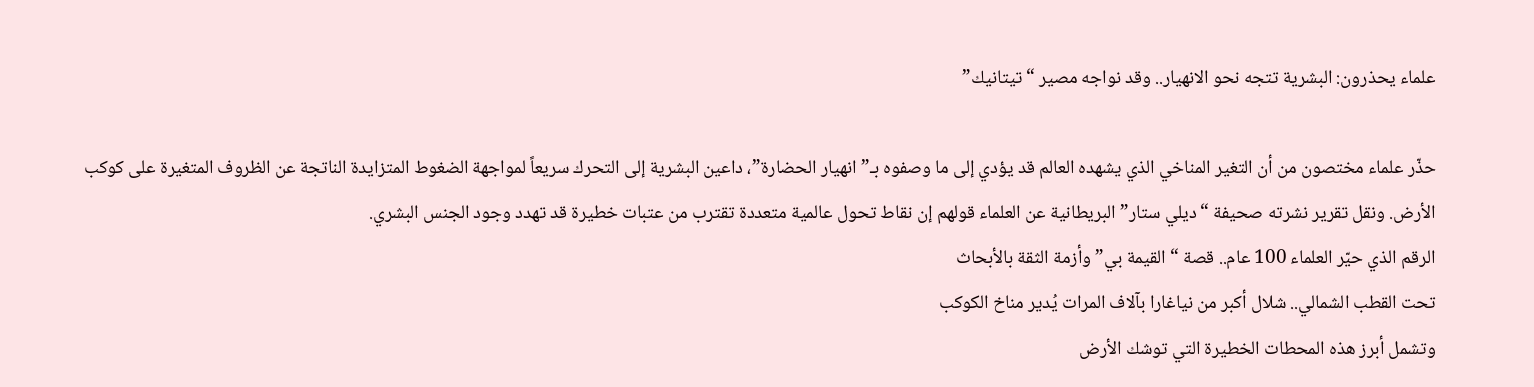علماء يحذرون: البشرية تتجه نحو الانهيار.. وقد نواجه مصير “تيتانيك”

حذّر علماء مختصون من أن التغير المناخي الذي يشهده العالم قد يؤدي إلى ما وصفوه بـ”انهيار الحضارة”، داعين البشرية إلى التحرك سريعاً لمواجهة الضغوط المتزايدة الناتجة عن الظروف المتغيرة على كوكب الأرض. ونقل تقرير نشرته صحيفة “ديلي ستار” البريطانية عن العلماء قولهم إن نقاط تحول عالمية متعددة تقترب من عتبات خطيرة قد تهدد وجود الجنس البشري.
الرقم الذي حيّر العلماء 100 عام.. قصة “القيمة بي” وأزمة الثقة بالأبحاث
تحت القطب الشمالي.. شلال أكبر من نياغارا بآلاف المرات يُدير مناخ الكوكب
وتشمل أبرز هذه المحطات الخطيرة التي توشك الأرض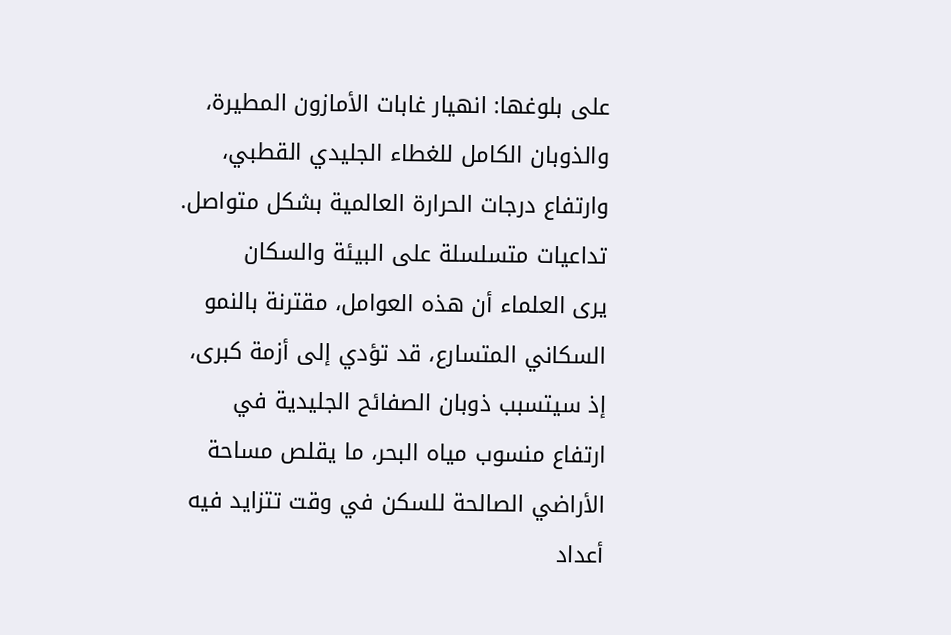على بلوغها: انهيار غابات الأمازون المطيرة، والذوبان الكامل للغطاء الجليدي القطبي، وارتفاع درجات الحرارة العالمية بشكل متواصل.
تداعيات متسلسلة على البيئة والسكان
يرى العلماء أن هذه العوامل، مقترنة بالنمو السكاني المتسارع، قد تؤدي إلى أزمة كبرى، إذ سيتسبب ذوبان الصفائح الجليدية في ارتفاع منسوب مياه البحر، ما يقلص مساحة الأراضي الصالحة للسكن في وقت تتزايد فيه أعداد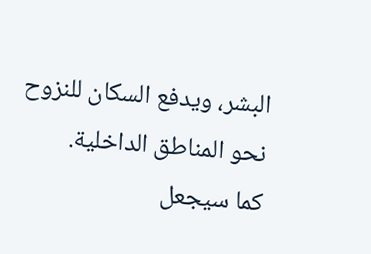البشر، ويدفع السكان للنزوح نحو المناطق الداخلية.
كما سيجعل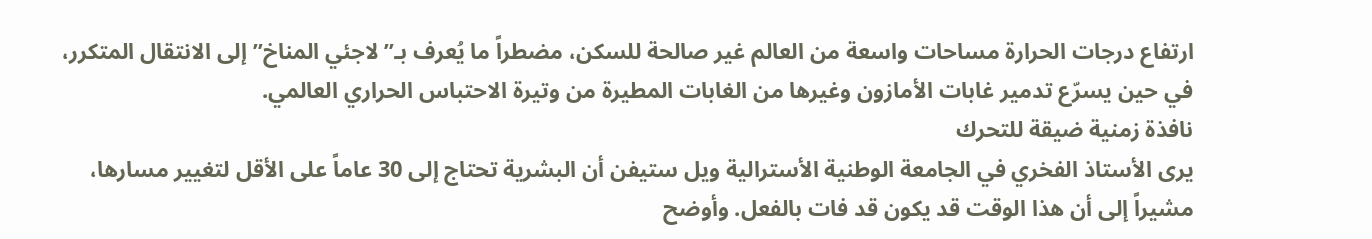ارتفاع درجات الحرارة مساحات واسعة من العالم غير صالحة للسكن، مضطراً ما يُعرف بـ”لاجئي المناخ” إلى الانتقال المتكرر، في حين يسرّع تدمير غابات الأمازون وغيرها من الغابات المطيرة من وتيرة الاحتباس الحراري العالمي.
نافذة زمنية ضيقة للتحرك
يرى الأستاذ الفخري في الجامعة الوطنية الأسترالية ويل ستيفن أن البشرية تحتاج إلى 30 عاماً على الأقل لتغيير مسارها، مشيراً إلى أن هذا الوقت قد يكون قد فات بالفعل. وأوضح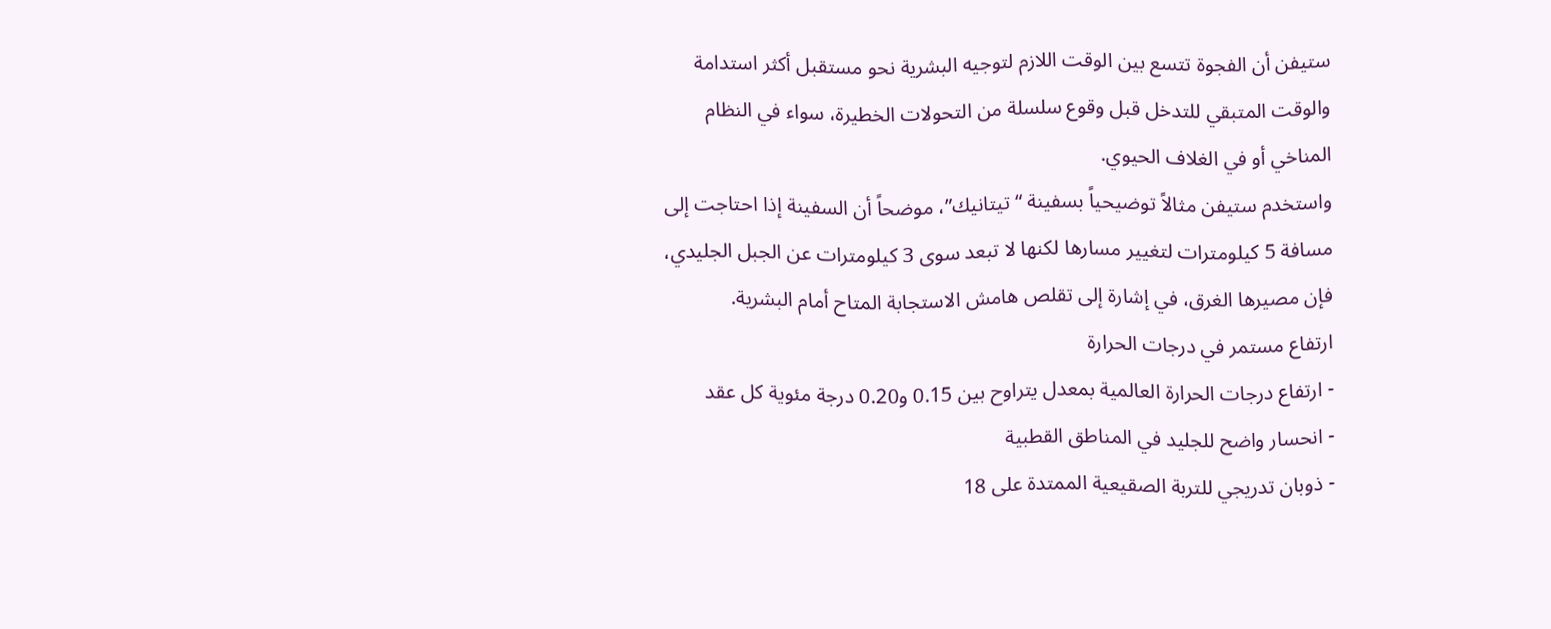ستيفن أن الفجوة تتسع بين الوقت اللازم لتوجيه البشرية نحو مستقبل أكثر استدامة والوقت المتبقي للتدخل قبل وقوع سلسلة من التحولات الخطيرة، سواء في النظام المناخي أو في الغلاف الحيوي.
واستخدم ستيفن مثالاً توضيحياً بسفينة “تيتانيك”، موضحاً أن السفينة إذا احتاجت إلى مسافة 5 كيلومترات لتغيير مسارها لكنها لا تبعد سوى 3 كيلومترات عن الجبل الجليدي، فإن مصيرها الغرق، في إشارة إلى تقلص هامش الاستجابة المتاح أمام البشرية.
ارتفاع مستمر في درجات الحرارة
- ارتفاع درجات الحرارة العالمية بمعدل يتراوح بين 0.15 و0.20 درجة مئوية كل عقد
- انحسار واضح للجليد في المناطق القطبية
- ذوبان تدريجي للتربة الصقيعية الممتدة على 18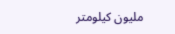مليون كيلومتر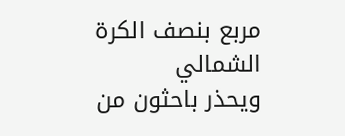مربع بنصف الكرة الشمالي
ويحذر باحثون من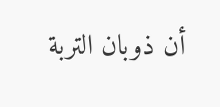أن ذوبان التربة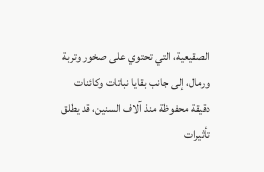الصقيعية، التي تحتوي على صخور وتربة ورمال، إلى جانب بقايا نباتات وكائنات دقيقة محفوظة منذ آلاف السنين، قد يطلق تأثيرات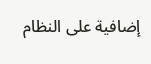إضافية على النظام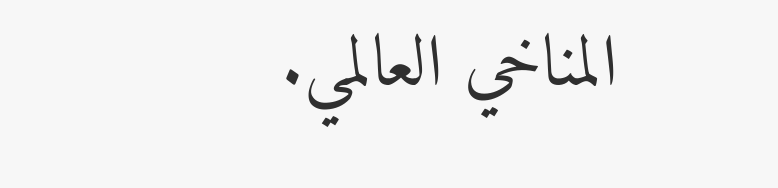المناخي العالمي.